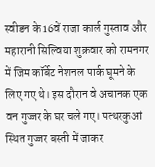स्वीडन के 16वें राजा कार्ल गुस्ताव और महारानी सिल्विया शुक्रवार को रामनगर में जिम कॉर्बेट नेशनल पार्क घूमने के लिए गए थे। इस दौरान वे अचानक एक वन गुज्जर के घर चले गए। पत्थरकुआं स्थित गुज्जर बस्ती में जाकर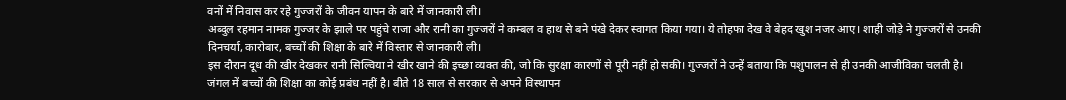वनों में निवास कर रहे गुज्जरों के जीवन यापन के बारे में जानकारी ली।
अब्दुल रहमान नामक गुज्जर के झाले पर पहुंचे राजा और रानी का गुज्जरों ने कम्बल व हाथ से बने पंखे देकर स्वागत किया गया। ये तोहफा देख वे बेहद खुश नजर आए। शाही जोड़े ने गुज्जरों से उनकी दिनचर्या, कारोबार, बच्चों की शिक्षा के बारे में विस्तार से जानकारी ली।
इस दौरान दूध की खीर देखकर रानी सिल्विया ने खीर खाने की इच्छा व्यक्त की, जो कि सुरक्षा कारणों से पूरी नहीं हो सकी। गुज्जरों ने उन्हें बताया कि पशुपालन से ही उनकी आजीविका चलती है। जंगल में बच्चों की शिक्षा का कोई प्रबंध नहीं है। बीते 18 साल से सरकार से अपने विस्थापन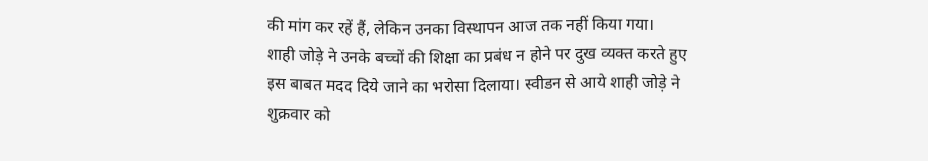की मांग कर रहें हैं, लेकिन उनका विस्थापन आज तक नहीं किया गया।
शाही जोड़े ने उनके बच्चों की शिक्षा का प्रबंध न होने पर दुख व्यक्त करते हुए इस बाबत मदद दिये जाने का भरोसा दिलाया। स्वीडन से आये शाही जोड़े ने शुक्रवार को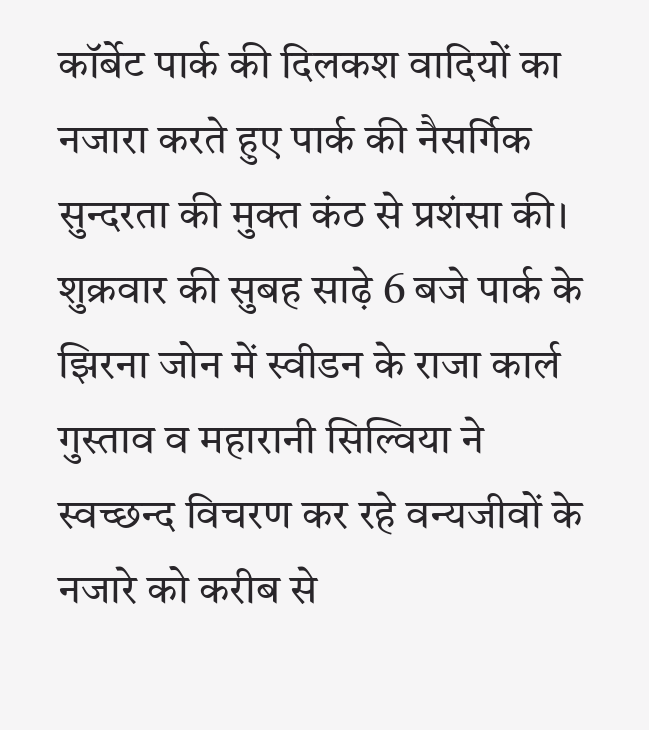कॉर्बेट पार्क की दिलकश वादियों का नजारा करते हुए पार्क की नैसर्गिक सुन्दरता की मुक्त कंठ से प्रशंसा की।
शुक्रवार की सुबह साढ़े 6 बजे पार्क के झिरना जोन में स्वीडन के राजा कार्ल गुस्ताव व महारानी सिल्विया ने स्वच्छन्द विचरण कर रहे वन्यजीवों के नजारे को करीब से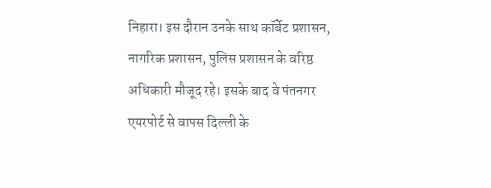निहारा। इस दौरान उनके साथ कॉर्बेट प्रशासन, नागरिक प्रशासन, पुलिस प्रशासन के वरिष्ठ अधिकारी मौजूद रहे। इसके बाद वे पंतनगर एयरपोर्ट से वापस दिल्ली के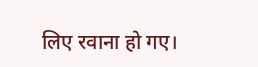लिए रवाना हो गए।